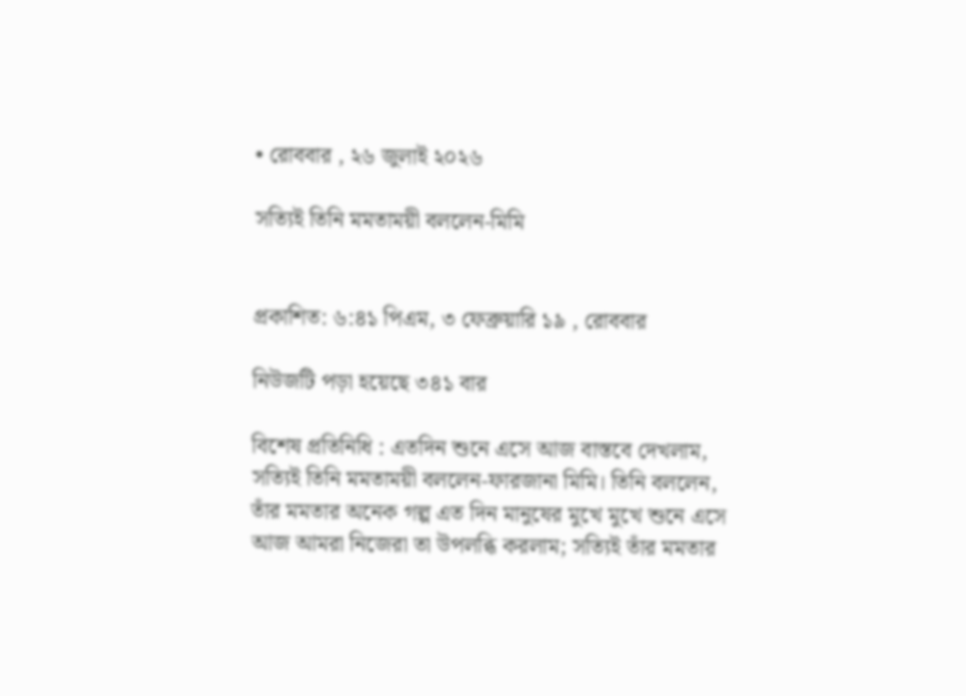• রোববার , ২৬ জুলাই ২০২৬

সত্যিই তিনি মমতাময়ী বললেন-মিমি


প্রকাশিত: ৬:৪১ পিএম, ৩ ফেব্রুয়ারি ১৯ , রোববার

নিউজটি পড়া হয়েছে ৩৪১ বার

বিশেষ প্রতিনিধি : এতদিন শুনে এসে আজ বাস্তবে দেখলাম, সত্যিই তিনি মমতাময়ী বললেন-ফারজানা মিমি। তিনি বললেন, তাঁর মমতার অনেক গল্প এত দিন মানুষের মুখে মুখে শুনে এসে আজ আমরা নিজেরা তা উপলব্ধি করলাম; সত্যিই তাঁর মমতার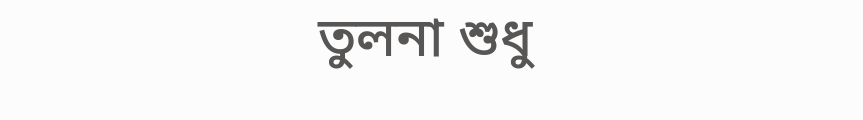তুলনা শুধু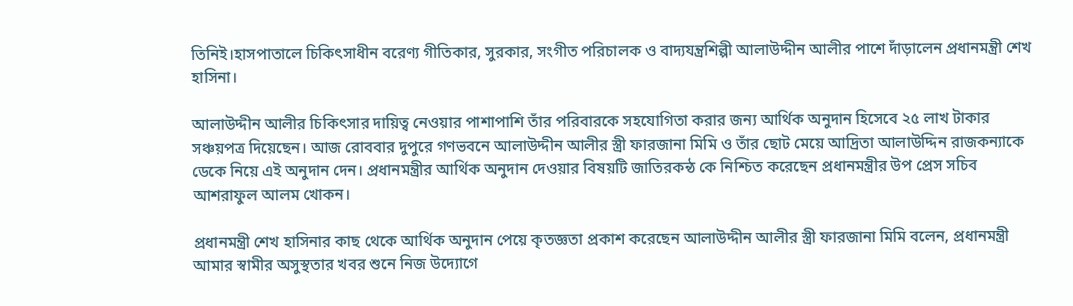তিনিই।হাসপাতালে চিকিৎসাধীন বরেণ্য গীতিকার, সুরকার, সংগীত পরিচালক ও বাদ্যযন্ত্রশিল্পী আলাউদ্দীন আলীর পাশে দাঁড়ালেন প্রধানমন্ত্রী শেখ হাসিনা।

আলাউদ্দীন আলীর চিকিৎসার দায়িত্ব নেওয়ার পাশাপাশি তাঁর পরিবারকে সহযোগিতা করার জন্য আর্থিক অনুদান হিসেবে ২৫ লাখ টাকার সঞ্চয়পত্র দিয়েছেন। আজ রোববার দুপুরে গণভবনে আলাউদ্দীন আলীর স্ত্রী ফারজানা মিমি ও তাঁর ছোট মেয়ে আদ্রিতা আলাউদ্দিন রাজকন্যাকে ডেকে নিয়ে এই অনুদান দেন। প্রধানমন্ত্রীর আর্থিক অনুদান দেওয়ার বিষয়টি জাতিরকন্ঠ কে নিশ্চিত করেছেন প্রধানমন্ত্রীর উপ প্রেস সচিব আশরাফুল আলম খোকন।

প্রধানমন্ত্রী শেখ হাসিনার কাছ থেকে আর্থিক অনুদান পেয়ে কৃতজ্ঞতা প্রকাশ করেছেন আলাউদ্দীন আলীর স্ত্রী ফারজানা মিমি বলেন, প্রধানমন্ত্রী আমার স্বামীর অসুস্থতার খবর শুনে নিজ উদ্যোগে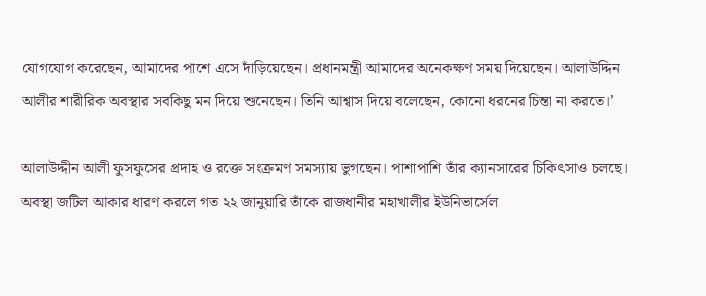যোগযোগ করেছেন, আমাদের পাশে এসে দাঁড়িয়েছেন। প্রধানমন্ত্রী আমাদের অনেকক্ষণ সময় দিয়েছেন। আলাউদ্দিন আলীর শারীরিক অবস্থার সবকিছু মন দিয়ে শুনেছেন। তিনি আশ্বাস দিয়ে বলেছেন, কোনো ধরনের চিন্তা না করতে।’

আলাউদ্দীন আলী ফুসফুসের প্রদাহ ও রক্তে সংক্রমণ সমস্যায় ভুগছেন। পাশাপাশি তাঁর ক্যানসারের চিকিৎসাও চলছে। অবস্থা জটিল আকার ধারণ করলে গত ২২ জানুয়ারি তাঁকে রাজধানীর মহাখালীর ইউনিভার্সেল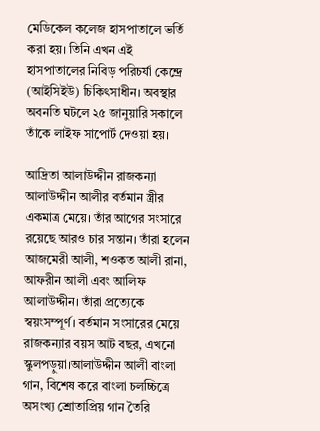মেডিকেল কলেজ হাসপাতালে ভর্তি করা হয়। তিনি এখন এই হাসপাতালের নিবিড় পরিচর্যা কেন্দ্রে (আইসিইউ) চিকিৎসাধীন। অবস্থার অবনতি ঘটলে ২৫ জানুয়ারি সকালে তাঁকে লাইফ সাপোর্ট দেওয়া হয়।

আদ্রিতা আলাউদ্দীন রাজকন্যা আলাউদ্দীন আলীর বর্তমান স্ত্রীর একমাত্র মেয়ে। তাঁর আগের সংসারে রয়েছে আরও চার সন্তান। তাঁরা হলেন আজমেরী আলী, শওকত আলী রানা, আফরীন আলী এবং আলিফ আলাউদ্দীন। তাঁরা প্রত্যেকে স্বয়ংসম্পূর্ণ। বর্তমান সংসারের মেয়ে রাজকন্যার বয়স আট বছর, এখনো স্কুলপড়ুয়া।আলাউদ্দীন আলী বাংলা গান, বিশেষ করে বাংলা চলচ্চিত্রে অসংখ্য শ্রোতাপ্রিয় গান তৈরি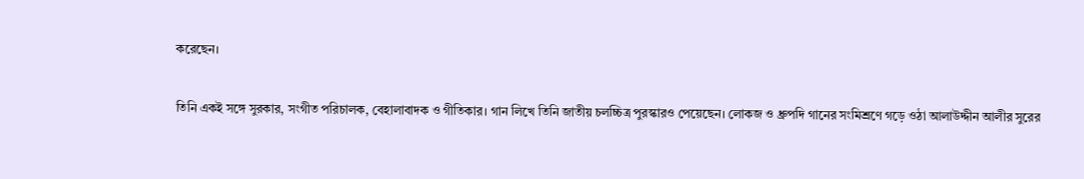করেছেন।

তিনি একই সঙ্গে সুরকার, সংগীত পরিচালক, বেহালাবাদক ও গীতিকার। গান লিখে তিনি জাতীয় চলচ্চিত্র পুরস্কারও পেয়েছেন। লোকজ ও ধ্রুপদি গানের সংমিশ্রণে গড়ে ওঠা আলাউদ্দীন আলীর সুরের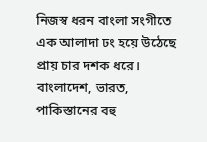নিজস্ব ধরন বাংলা সংগীতে এক আলাদা ঢং হয়ে উঠেছে প্রায় চার দশক ধরে। বাংলাদেশ, ভারত, পাকিস্তানের বহু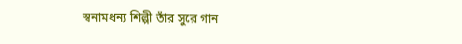স্বনামধন্য শিল্পী তাঁর সুরে গান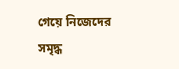গেয়ে নিজেদের সমৃদ্ধ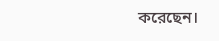করেছেন।